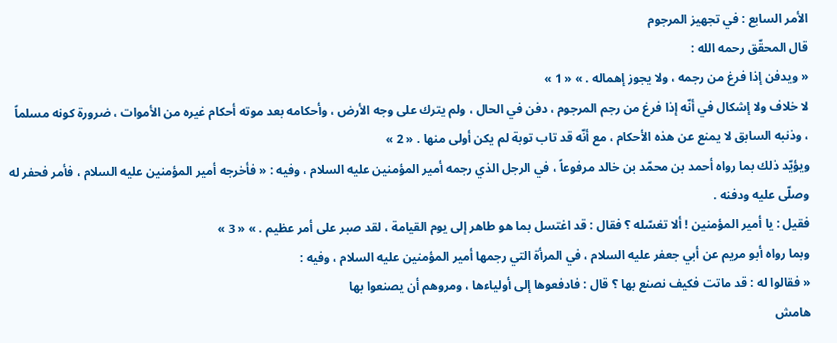الأمر السابع : في تجهيز المرجوم
قال المحقّق رحمه الله :
« ويدفن إذا فرغ من رجمه ، ولا يجوز إهماله . » « 1 »
لا خلاف ولا إشكال في أنّه إذا فرغ من رجم المرجوم ، دفن في الحال ، ولم يترك على وجه الأرض ، وأحكامه بعد موته أحكام غيره من الأموات ، ضرورة كونه مسلماً ، وذنبه السابق لا يمنع عن هذه الأحكام ، مع أنّه قد تاب توبة لم يكن أولى منها . « 2 »
ويؤيّد ذلك بما رواه أحمد بن محمّد بن خالد مرفوعاً ، في الرجل الذي رجمه أمير المؤمنين عليه السلام ، وفيه : « فأخرجه أمير المؤمنين عليه السلام ، فأمر فحفر له وصلّى عليه ودفنه .
فقيل : يا أمير المؤمنين ! ألا تغسّله ؟ فقال : قد اغتسل بما هو طاهر إلى يوم القيامة ، لقد صبر على أمر عظيم . » « 3 »
وبما رواه أبو مريم عن أبي جعفر عليه السلام ، في المرأة التي رجمها أمير المؤمنين عليه السلام ، وفيه :
« فقالوا له : قد ماتت فكيف نصنع بها ؟ قال : فادفعوها إلى أولياءها ، ومروهم أن يصنعوا بها
هامش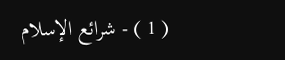( 1 ) - شرائع الإسلام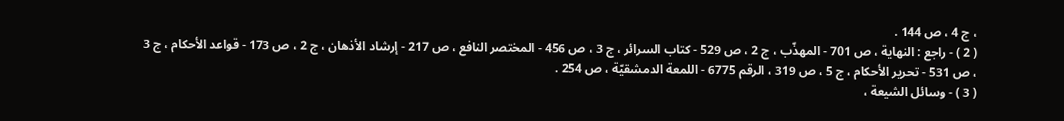، ج 4 ، ص 144 .
( 2 ) - راجع : النهاية ، ص 701 - المهذّب ، ج 2 ، ص 529 - كتاب السرائر ، ج 3 ، ص 456 - المختصر النافع ، ص 217 - إرشاد الأذهان ، ج 2 ، ص 173 - قواعد الأحكام ، ج 3 ، ص 531 - تحرير الأحكام ، ج 5 ، ص 319 ، الرقم 6775 - اللمعة الدمشقيّة ، ص 254 .
( 3 ) - وسائل الشيعة ،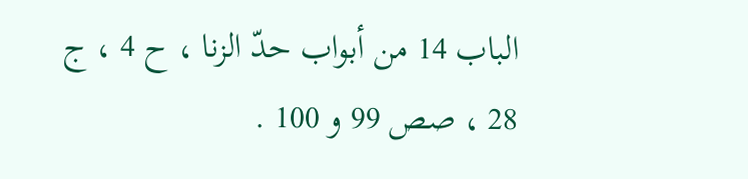الباب 14 من أبواب حدّ الزنا ، ح 4 ، ج 28 ، صص 99 و 100 .